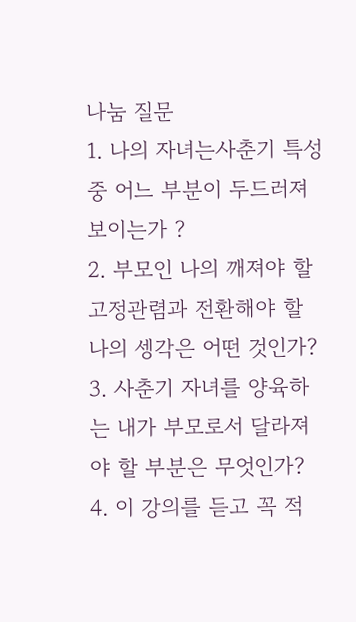나눔 질문
1. 나의 자녀는사춘기 특성 중 어느 부분이 두드러져 보이는가 ?
2. 부모인 나의 깨져야 할 고정관렴과 전환해야 할 나의 셍각은 어떤 것인가?
3. 사춘기 자녀를 양육하는 내가 부모로서 달라져야 할 부분은 무엇인가?
4. 이 강의를 듣고 꼭 적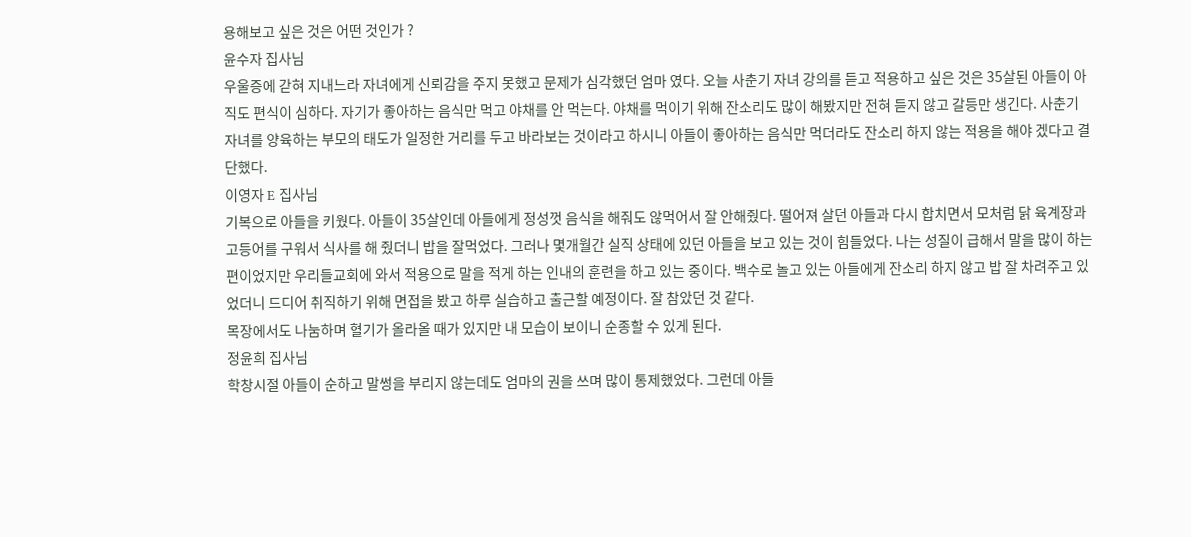용해보고 싶은 것은 어떤 것인가 ?
윤수자 집사님
우울증에 갇혀 지내느라 자녀에게 신뢰감을 주지 못했고 문제가 심각했던 엄마 였다. 오늘 사춘기 자녀 강의를 듣고 적용하고 싶은 것은 35살된 아들이 아직도 편식이 심하다. 자기가 좋아하는 음식만 먹고 야채를 안 먹는다. 야채를 먹이기 위해 잔소리도 많이 해봤지만 전혀 듣지 않고 갈등만 생긴다. 사춘기 자녀를 양육하는 부모의 태도가 일정한 거리를 두고 바라보는 것이라고 하시니 아들이 좋아하는 음식만 먹더라도 잔소리 하지 않는 적용을 해야 겠다고 결단했다.
이영자 E 집사님
기복으로 아들을 키웠다. 아들이 35살인데 아들에게 정성껏 음식을 해줘도 않먹어서 잘 안해줬다. 떨어져 살던 아들과 다시 합치면서 모처럼 닭 육계장과 고등어를 구워서 식사를 해 줬더니 밥을 잘먹었다. 그러나 몇개월간 실직 상태에 있던 아들을 보고 있는 것이 힘들었다. 나는 성질이 급해서 말을 많이 하는 편이었지만 우리들교회에 와서 적용으로 말을 적게 하는 인내의 훈련을 하고 있는 중이다. 백수로 놀고 있는 아들에게 잔소리 하지 않고 밥 잘 차려주고 있었더니 드디어 취직하기 위해 면접을 봤고 하루 실습하고 출근할 예정이다. 잘 참았던 것 같다.
목장에서도 나눔하며 혈기가 올라올 때가 있지만 내 모습이 보이니 순종할 수 있게 된다.
정윤희 집사님
학창시절 아들이 순하고 말썽을 부리지 않는데도 엄마의 권을 쓰며 많이 통제했었다. 그런데 아들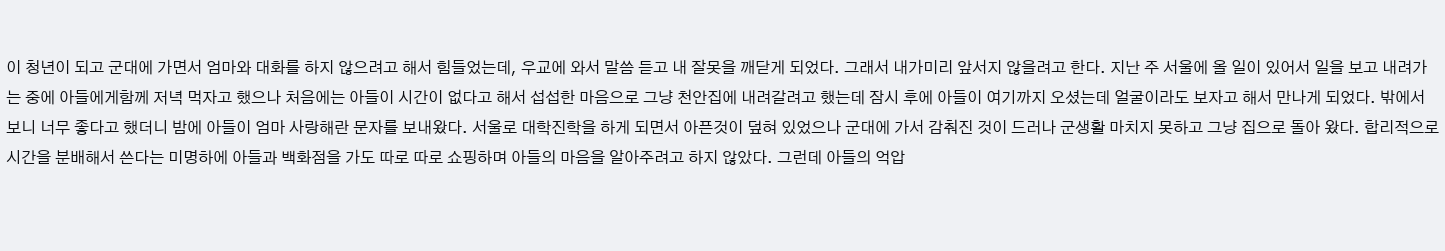이 청년이 되고 군대에 가면서 엄마와 대화를 하지 않으려고 해서 힘들었는데, 우교에 와서 말씀 듣고 내 잘못을 깨닫게 되었다. 그래서 내가미리 앞서지 않을려고 한다. 지난 주 서울에 올 일이 있어서 일을 보고 내려가는 중에 아들에게함께 저녁 먹자고 했으나 처음에는 아들이 시간이 없다고 해서 섭섭한 마음으로 그냥 천안집에 내려갈려고 했는데 잠시 후에 아들이 여기까지 오셨는데 얼굴이라도 보자고 해서 만나게 되었다. 밖에서 보니 너무 좋다고 했더니 밤에 아들이 엄마 사랑해란 문자를 보내왔다. 서울로 대학진학을 하게 되면서 아픈것이 덮혀 있었으나 군대에 가서 감춰진 것이 드러나 군생활 마치지 못하고 그냥 집으로 돌아 왔다. 합리적으로 시간을 분배해서 쓴다는 미명하에 아들과 백화점을 가도 따로 따로 쇼핑하며 아들의 마음을 알아주려고 하지 않았다. 그런데 아들의 억압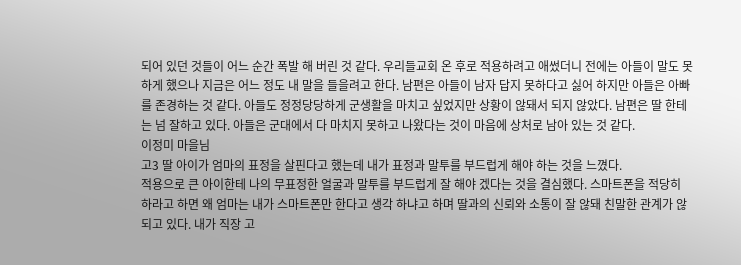되어 있던 것들이 어느 순간 폭발 해 버린 것 같다. 우리들교회 온 후로 적용하려고 애썼더니 전에는 아들이 말도 못하게 했으나 지금은 어느 정도 내 말을 들을려고 한다. 남편은 아들이 남자 답지 못하다고 싫어 하지만 아들은 아빠를 존경하는 것 같다. 아들도 정정당당하게 군생활을 마치고 싶었지만 상황이 않돼서 되지 않았다. 남편은 딸 한테는 넘 잘하고 있다. 아들은 군대에서 다 마치지 못하고 나왔다는 것이 마음에 상처로 남아 있는 것 같다.
이정미 마을님
고3 딸 아이가 엄마의 표정을 살핀다고 했는데 내가 표정과 말투를 부드럽게 해야 하는 것을 느꼈다.
적용으로 큰 아이한테 나의 무표정한 얼굴과 말투를 부드럽게 잘 해야 겠다는 것을 결심했다. 스마트폰을 적당히 하라고 하면 왜 엄마는 내가 스마트폰만 한다고 생각 하냐고 하며 딸과의 신뢰와 소통이 잘 않돼 친말한 관계가 않되고 있다. 내가 직장 고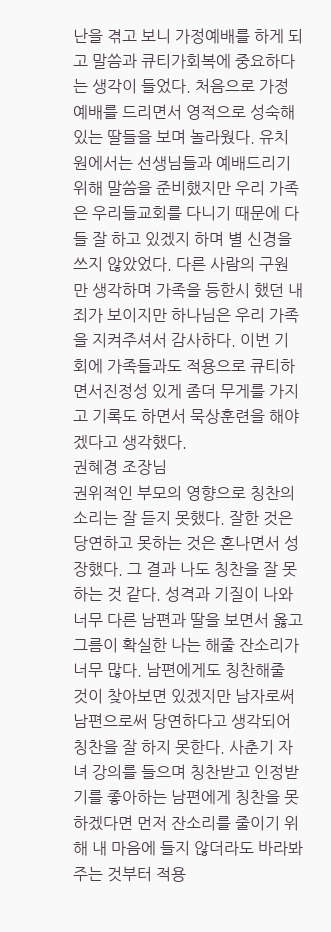난을 겪고 보니 가정예배를 하게 되고 말씀과 큐티가회복에 중요하다는 생각이 들었다. 처음으로 가정 예배를 드리면서 영적으로 성숙해 있는 딸들을 보며 놀라웠다. 유치원에서는 선생님들과 예배드리기 위해 말씀을 준비했지만 우리 가족은 우리들교회를 다니기 때문에 다들 잘 하고 있겠지 하며 별 신경을 쓰지 않았었다. 다른 사람의 구원만 생각하며 가족을 등한시 했던 내 죄가 보이지만 하나님은 우리 가족을 지켜주셔서 감사하다. 이번 기회에 가족들과도 적용으로 큐티하면서진정성 있게 좀더 무게를 가지고 기록도 하면서 묵상훈련을 해야 겠다고 생각했다.
권혜경 조장님
권위적인 부모의 영향으로 칭찬의 소리는 잘 듣지 못했다. 잘한 것은 당연하고 못하는 것은 혼나면서 성장했다. 그 결과 나도 칭찬을 잘 못하는 것 같다. 성격과 기질이 나와 너무 다른 남편과 딸을 보면서 옳고 그름이 확실한 나는 해줄 잔소리가 너무 많다. 남편에게도 칭찬해줄 것이 찾아보면 있겠지만 남자로써 남편으로써 당연하다고 생각되어 칭찬을 잘 하지 못한다. 사춘기 자녀 강의를 들으며 칭찬받고 인정받기를 좋아하는 남편에게 칭찬을 못하겠다면 먼저 잔소리를 줄이기 위해 내 마음에 들지 않더라도 바라봐 주는 것부터 적용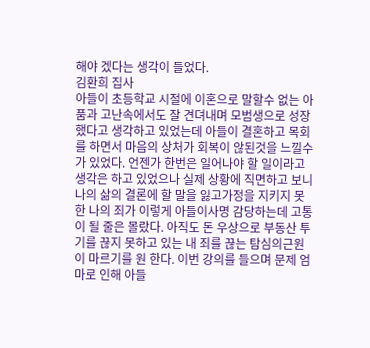해야 겠다는 생각이 들었다.
김환희 집사
아들이 초등학교 시절에 이혼으로 말할수 없는 아품과 고난속에서도 잘 견뎌내며 모범생으로 성장했다고 생각하고 있었는데 아들이 결혼하고 목회를 하면서 마음의 상처가 회복이 않된것을 느낄수가 있었다. 언젠가 한번은 일어나야 할 일이라고 생각은 하고 있었으나 실제 상황에 직면하고 보니 나의 삶의 결론에 할 말을 잃고가정을 지키지 못한 나의 죄가 이렇게 아들이사명 감당하는데 고통이 될 줄은 몰랐다. 아직도 돈 우상으로 부동산 투기를 끊지 못하고 있는 내 죄를 끊는 탐심의근원이 마르기를 원 한다. 이번 강의를 들으며 문제 엄마로 인해 아들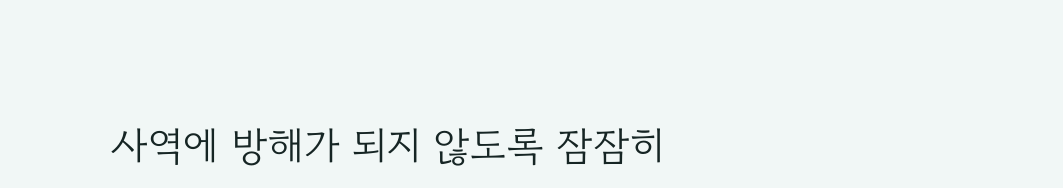사역에 방해가 되지 않도록 잠잠히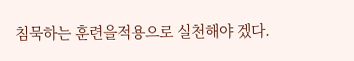침묵하는 훈련을적용으로 실천해야 겠다.